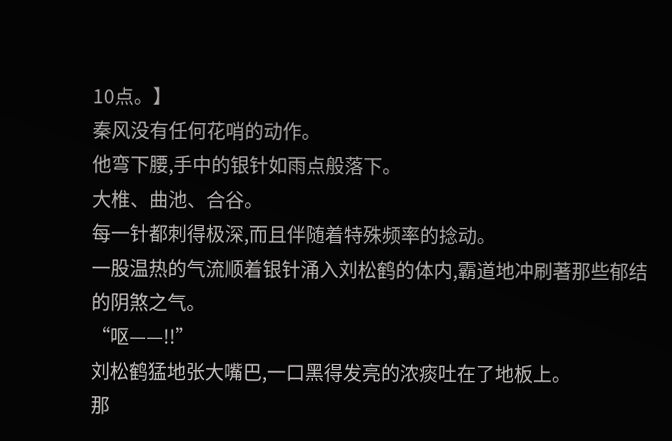10点。】
秦风没有任何花哨的动作。
他弯下腰,手中的银针如雨点般落下。
大椎、曲池、合谷。
每一针都刺得极深,而且伴随着特殊频率的捻动。
一股温热的气流顺着银针涌入刘松鹤的体内,霸道地冲刷著那些郁结的阴煞之气。
“呕——!!”
刘松鹤猛地张大嘴巴,一口黑得发亮的浓痰吐在了地板上。
那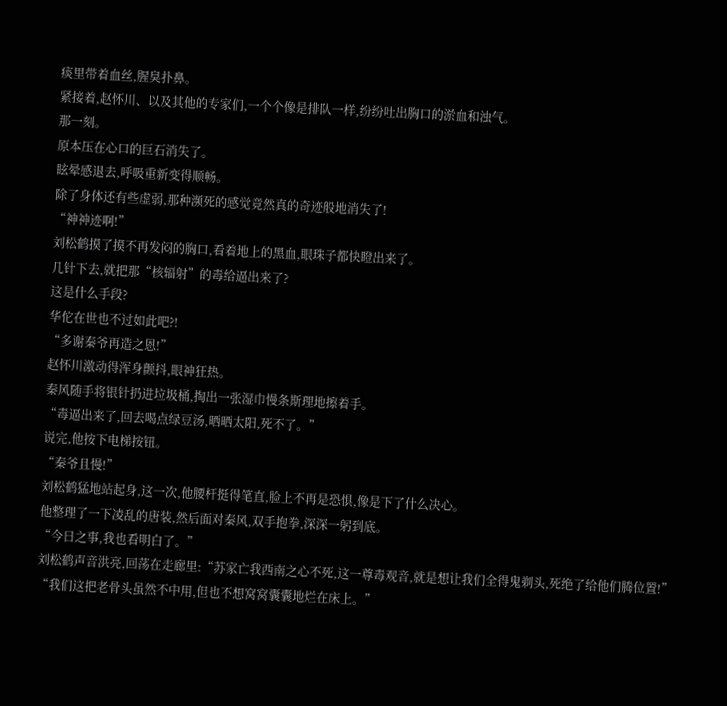痰里带着血丝,腥臭扑鼻。
紧接着,赵怀川、以及其他的专家们,一个个像是排队一样,纷纷吐出胸口的淤血和浊气。
那一刻。
原本压在心口的巨石消失了。
眩晕感退去,呼吸重新变得顺畅。
除了身体还有些虚弱,那种濒死的感觉竟然真的奇迹般地消失了!
“神神迹啊!”
刘松鹤摸了摸不再发闷的胸口,看着地上的黑血,眼珠子都快瞪出来了。
几针下去,就把那“核辐射”的毒给逼出来了?
这是什么手段?
华佗在世也不过如此吧?!
“多谢秦爷再造之恩!”
赵怀川激动得浑身颤抖,眼神狂热。
秦风随手将银针扔进垃圾桶,掏出一张湿巾慢条斯理地擦着手。
“毒逼出来了,回去喝点绿豆汤,晒晒太阳,死不了。”
说完,他按下电梯按钮。
“秦爷且慢!”
刘松鹤猛地站起身,这一次,他腰杆挺得笔直,脸上不再是恐惧,像是下了什么决心。
他整理了一下凌乱的唐装,然后面对秦风,双手抱拳,深深一躬到底。
“今日之事,我也看明白了。”
刘松鹤声音洪亮,回荡在走廊里:“苏家亡我西南之心不死,这一尊毒观音,就是想让我们全得鬼剃头,死绝了给他们腾位置!”
“我们这把老骨头虽然不中用,但也不想窝窝囊囊地烂在床上。”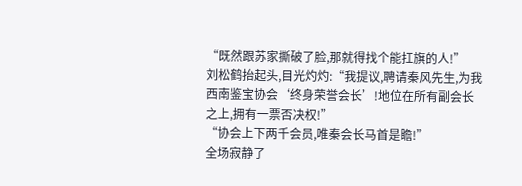“既然跟苏家撕破了脸,那就得找个能扛旗的人!”
刘松鹤抬起头,目光灼灼:“我提议,聘请秦风先生,为我西南鉴宝协会‘终身荣誉会长’!地位在所有副会长之上,拥有一票否决权!”
“协会上下两千会员,唯秦会长马首是瞻!”
全场寂静了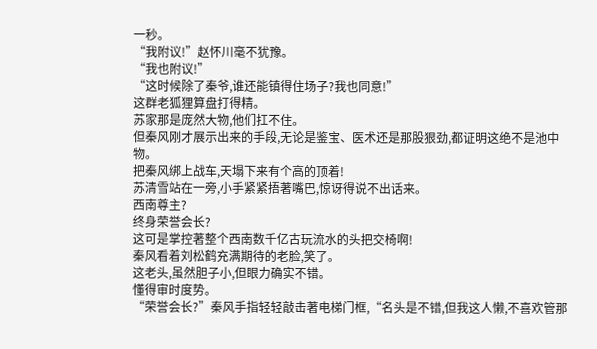一秒。
“我附议!”赵怀川毫不犹豫。
“我也附议!”
“这时候除了秦爷,谁还能镇得住场子?我也同意!”
这群老狐狸算盘打得精。
苏家那是庞然大物,他们扛不住。
但秦风刚才展示出来的手段,无论是鉴宝、医术还是那股狠劲,都证明这绝不是池中物。
把秦风绑上战车,天塌下来有个高的顶着!
苏清雪站在一旁,小手紧紧捂著嘴巴,惊讶得说不出话来。
西南尊主?
终身荣誉会长?
这可是掌控著整个西南数千亿古玩流水的头把交椅啊!
秦风看着刘松鹤充满期待的老脸,笑了。
这老头,虽然胆子小,但眼力确实不错。
懂得审时度势。
“荣誉会长?”秦风手指轻轻敲击著电梯门框,“名头是不错,但我这人懒,不喜欢管那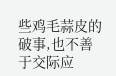些鸡毛蒜皮的破事,也不善于交际应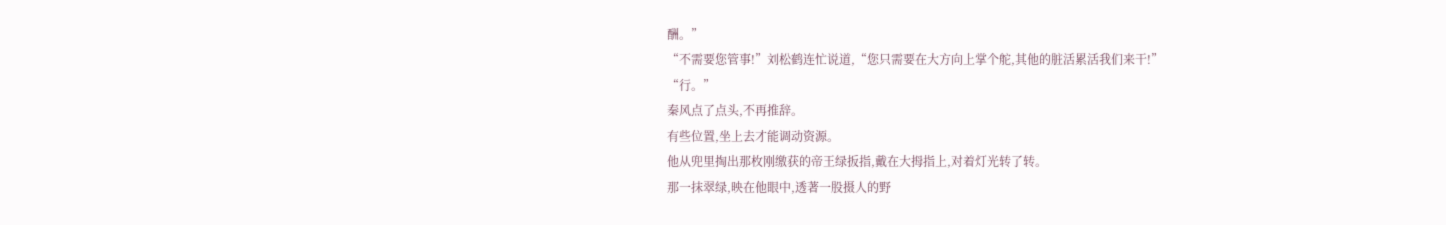酬。”
“不需要您管事!”刘松鹤连忙说道,“您只需要在大方向上掌个舵,其他的脏活累活我们来干!”
“行。”
秦风点了点头,不再推辞。
有些位置,坐上去才能调动资源。
他从兜里掏出那枚刚缴获的帝王绿扳指,戴在大拇指上,对着灯光转了转。
那一抹翠绿,映在他眼中,透著一股摄人的野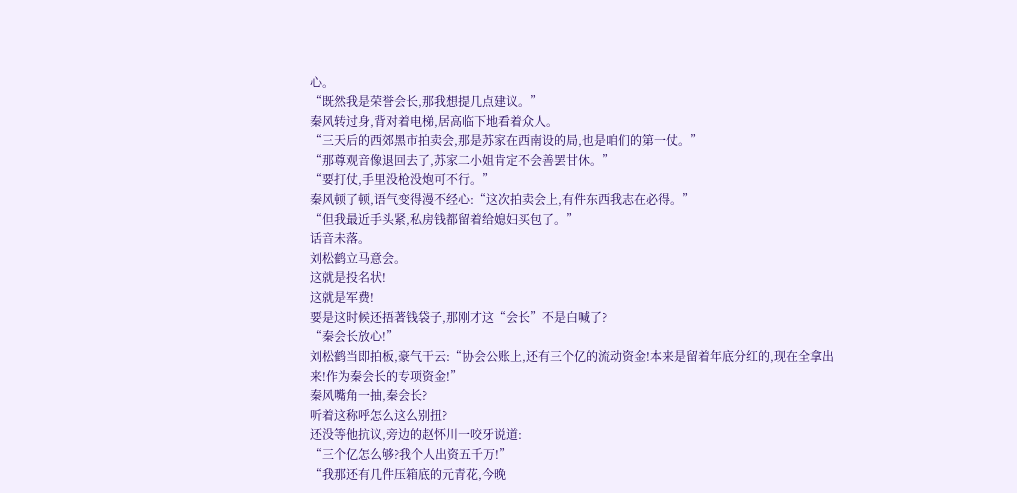心。
“既然我是荣誉会长,那我想提几点建议。”
秦风转过身,背对着电梯,居高临下地看着众人。
“三天后的西郊黑市拍卖会,那是苏家在西南设的局,也是咱们的第一仗。”
“那尊观音像退回去了,苏家二小姐肯定不会善罢甘休。”
“要打仗,手里没枪没炮可不行。”
秦风顿了顿,语气变得漫不经心:“这次拍卖会上,有件东西我志在必得。”
“但我最近手头紧,私房钱都留着给媳妇买包了。”
话音未落。
刘松鹤立马意会。
这就是投名状!
这就是军费!
要是这时候还捂著钱袋子,那刚才这“会长”不是白喊了?
“秦会长放心!”
刘松鹤当即拍板,豪气干云:“协会公账上,还有三个亿的流动资金!本来是留着年底分红的,现在全拿出来!作为秦会长的专项资金!”
秦风嘴角一抽,秦会长?
听着这称呼怎么这么别扭?
还没等他抗议,旁边的赵怀川一咬牙说道:
“三个亿怎么够?我个人出资五千万!”
“我那还有几件压箱底的元青花,今晚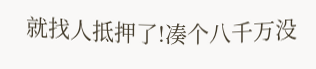就找人抵押了!凑个八千万没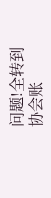问题!全转到协会账